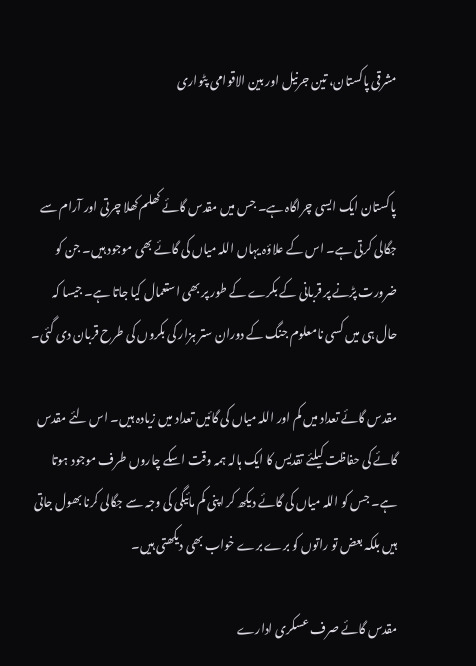مشرقی پاکستان، تین جرنیل اور بین الاقوامی پٹواری


پاکستان ایک ایسی چراگاہ ہے۔ جس میں مقدس گائے کھلم کھلا چرتی اور آرام سے جگالی کرتی ہے۔ اس کے علاؤہ یہاں اللہ میاں کی گائے بھی موجود ہیں۔ جن کو ضرورت پڑنے پر قربانی کے بکرے کے طور پر بھی استعمال کیا جاتا ہے۔ جیسا کہ حال ہی میں کسی نامعلوم جنگ کے دوران ستر ہزار کی بکروں کی طرح قربان دی گئی۔

مقدس گائے تعداد میں کم اور اللہ میاں کی گائیں تعداد میں زیادہ ہیں۔ اس لئے مقدس گائے کی حفاظت کیلئے تقدیس کا ایک ہالہ ہمہ وقت اسکے چاروں طرف موجود ہوتا ہے۔ جس کو اللہ میاں کی گائے دیکھ کر اپنی کم مائیگی کی وجہ سے جگالی کرنا بھول جاتی ہیں بلکہ بعض تو راتوں کو برے برے خواب بھی دیکھتی ہیں۔

مقدس گائے صرف عسکری ادارے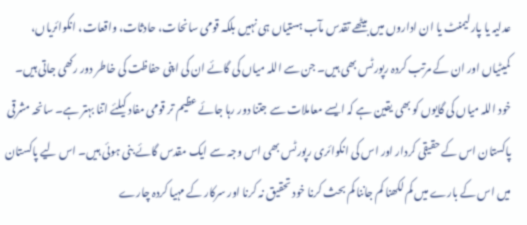عدلیہ یا پارلیمنٹ یا ان اداروں میں بیٹھے تقدس مآب ہستیاں ہی نہیں بلکہ قومی سانحات، حادثات، واقعات، انکوائریاں، کمیٹیاں اور ان کے مرتب کردہ رپورٹس بھی ہیں۔ جن سے اللہ میاں کی گائے ان کی اپنی حفاظت کی خاطر دور رکھی جاتی ہیں۔ خود اللہ میاں کی گایوں کو بھی یقین ہے کہ ایسے معاملات سے جتنا دور رہا جائے عظیم تر قومی مفاد کیلئے اتنا بہتر ہے۔ سانحہ مشرقی پاکستان اس کے حقیقی کردار اور اس کی انکوائری رپورٹس بھی اس وجہ سے ایک مقدس گائے بنی ہوئی ہیں۔ اس لیے پاکستان میں اس کے بارے میں کم لکھنا کم جاننا کم بحث کرنا خود تحقیق نہ کرنا اور سرکار کے مہیا کردہ چارے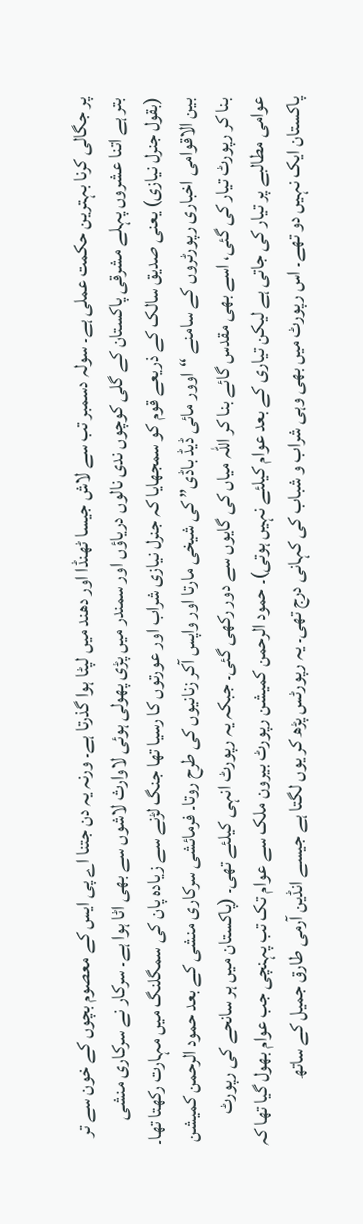پر جگالی کرنا بہترین حکمت عملی ہے۔ سولہ دسمبر تب سے لاش جیسا ٹھنڈا اور دھند میں لپٹا ہوا گذرتا ہے۔ ورنہ یہ دن جتنا اے پی ایس کے معصوم بچوں کے خون سے تر بتر ہے اتنا عشروں پہلے مشرقی پاکستان کے گلی کوچوں ندی نالوں دریاؤں اور سمندر میں پڑی پھولی ہوئی لاوارث لاشوں سے بھی اٹا ہوا ہے۔ سرکار نے سرکاری منشی (بقول جنرل نیازی) یعنی صدیق سالک کے ذریعے قوم کو سمجھایا کہ جنرل نیازی شراب اور عورتوں کا رسیا تھا جنگ لڑنے سے زیادہ پان کی سمگلنگ میں مہارت رکھتا تھا۔ بین الاقوامی اخباری رپورٹروں کے سامنے “اوور مائی ڈیڈ باڈی” کی شیخی مارتا اور واپس آکر زنانیوں کی طرح روتا۔ فرمائشی سرکاری منشی کے بعد حمود الرحمن کمیشن بنا کر رپورٹ تیار کی گئی، اسے بھی مقدس گائے بنا کر اللہ میاں کی گایوں سے دور رکھی گئی۔ جبکہ یہ رپورٹ انہی کیلئے تھی۔ (پاکستان میں ہر سانحے کی رپورٹ عوامی مطالبے پر تیار کی جاتی ہے لیکن تیاری کے بعد عوام کیلئے نہیں ہوتی)۔ حمود الرحمن کمیشن رپورٹ بیرون ملک سے عوام تک تب پہنچی جب عوام بھول گیا تھا کہ پاکستان ایک نہیں دو تھے۔ اس رپورٹ میں بھی وہی شراب و شباب کی کہانی درج تھی۔ یہ رپورٹس پڑھ کر یوں لگتا ہے جیسے انڈین آرمی طارق جمیل کے ساتھ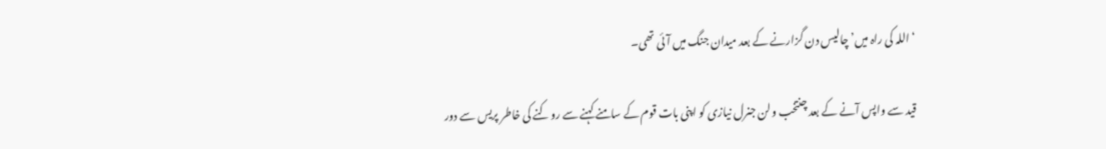‘اللہ کی راہ میں’ چالیس دن گزارنے کے بعد میدان جنگ میں آئی تھی۔

قید سے واپس آنے کے بعد چنتخب ولن جنرل نیازی کو اپنی بات قوم کے سامنے کہنے سے روکنے کی خاطر پریس سے دور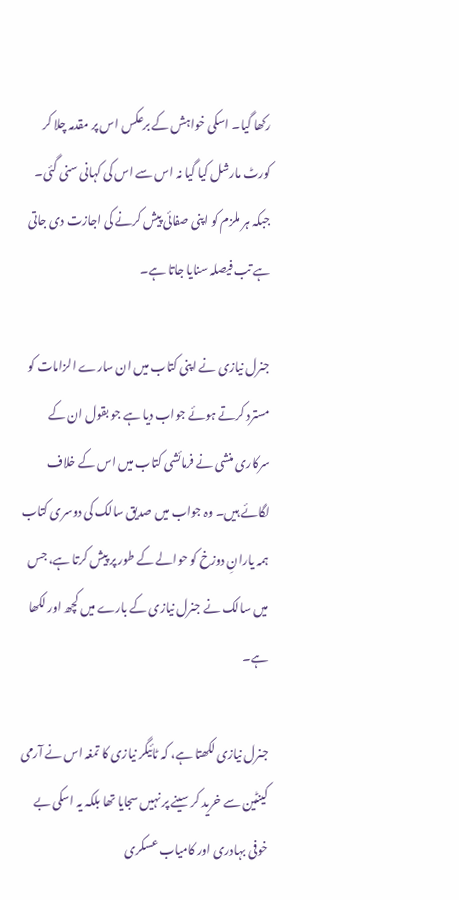رکھا گیا۔ اسکی خواہش کے برعکس اس پر مقدمہ چلا کر کورٹ مارشل کیا گیا نہ اس سے اس کی کہانی سنی گئی۔ جبکہ ہر ملزم کو اپنی صفائی پیش کرنے کی اجازت دی جاتی ہے تب فیصلہ سنایا جاتا ہے۔

جنرل نیازی نے اپنی کتاب میں ان سارے الزامات کو مسترد کرتے ہوئے جواب دیا ہے جو بقول ان کے سرکاری منشی نے فرمائشی کتاب میں اس کے خلاف لگائے ہیں۔ وہ جواب میں صدیق سالک کی دوسری کتاب ہمہ یارانِ دوزخ کو حوالے کے طور پر پیش کرتا ہے، جس میں سالک نے جنرل نیازی کے بارے میں کچھ اور لکھا ہے۔

جنرل نیازی لکھتا ہے، کہ ٹائیگر نیازی کا تمغہ اس نے آرمی کینٹین سے خرید کر سینے پر نہیں سجایا تھا بلکہ یہ اسکی بے خوفی بہادری اور کامیاب عسکری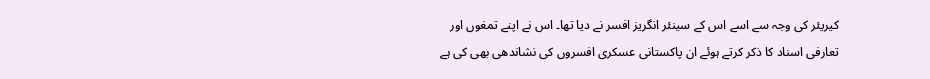کیریئر کی وجہ سے اسے اس کے سینئر انگریز افسر نے دیا تھا۔ اس نے اپنے تمغوں اور تعارفی اسناد کا ذکر کرتے ہوئے ان پاکستانی عسکری افسروں کی نشاندھی بھی کی ہے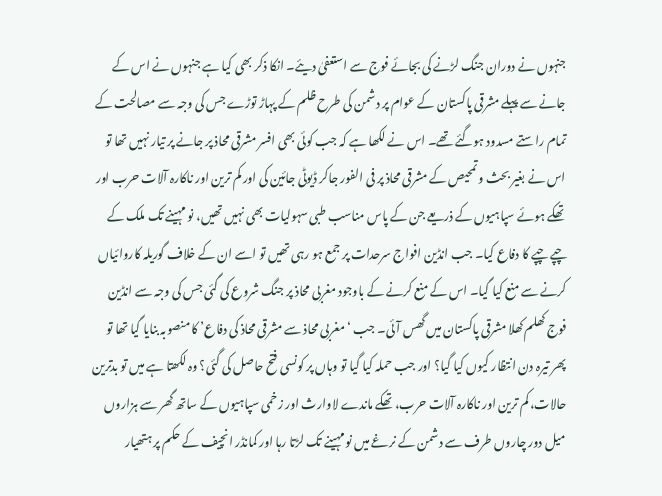جنہوں نے دوران جنگ لڑنے کی بجائے فوج سے استعفیٰ دیئے۔ انکا ذکر بھی کیا ہے جنہوں نے اس کے جانے سے پہلے مشرقی پاکستان کے عوام پر دشمن کی طرح ظلم کے پہاڑ توڑے جس کی وجہ سے مصالحت کے تمام راستے مسدود ہوگئے تھے۔ اس نے لکھا ہے کہ جب کوئی بھی افسر مشرقی محاذ پر جانے پر تیار نہیں تھا تو اس نے بغیر بحث و تمحیص کے مشرقی محاذ پر فی الفور جاکر ڈیوٹی جائین کی اور کم ترین اور ناکارہ آلات حرب اور تھکے ہوئے سپاہیوں کے ذریعے جن کے پاس مناسب طبی سہولیات بھی نہیں تھیں، نو مہینے تک ملک کے چپے چپے کا دفاع کیا۔ جب انڈین افواج سرحدات پر جمع ہو رہی تھیں تو اسے ان کے خلاف گوریلہ کاروائیاں کرنے سے منع کیا گیا۔ اس کے منع کرنے کے باوجود مغربی محاذ پر جنگ شروع کی گئی جس کی وجہ سے انڈین فوج کھلم کھلا مشرقی پاکستان میں گھس آئی۔ جب ‘مغربی محاذ سے مشرقی محاذ کی دفاع’ کا منصوبہ بنایا گیا تھا تو پھر تیرہ دن انتظار کیوں کیا گیا؟ اور جب حملہ کیا گیا تو وہاں پر کونسی فتح حاصل کی گئی؟ وہ لکھتا ہے میں تو بدترین حالات، کم ترین اور ناکارہ آلات حرب، تھکے ماندے لاوارث اور زخمی سپاہیوں کے ساتھ گھر سے ہزاروں میل دور چاروں طرف سے دشمن کے نرغے میں نو مہینے تک لڑتا رہا اور کمانڈر انچیف کے حکم پر ہتھیار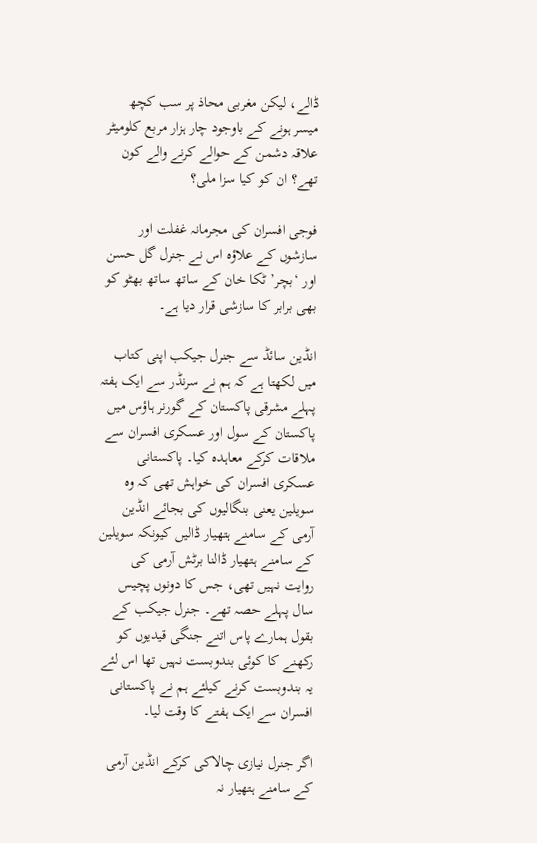ڈالے، لیکن مغربی محاذ پر سب کچھ میسر ہونے کے باوجود چار ہزار مربع کلومیٹر علاقہ دشمن کے حوالے کرنے والے کون تھے؟ ان کو کیا سزا ملی؟

فوجی افسران کی مجرمانہ غفلت اور سازشوں کے علاؤہ اس نے جنرل گل حسن اور ‘بچر’ ٹکا خان کے ساتھ ساتھ بھٹو کو بھی برابر کا سازشی قرار دیا ہے۔

انڈین سائڈ سے جنرل جیکب اپنی کتاب میں لکھتا ہے کہ ہم نے سرنڈر سے ایک ہفتہ پہلے مشرقی پاکستان کے گورنر ہاؤس میں پاکستان کے سول اور عسکری افسران سے ملاقات کرکے معاہدہ کیا۔ پاکستانی عسکری افسران کی خواہش تھی کہ وہ سویلین یعنی بنگالیوں کی بجائے انڈین آرمی کے سامنے ہتھیار ڈالیں کیونکہ سویلین کے سامنے ہتھیار ڈالنا برٹش آرمی کی روایت نہیں تھی، جس کا دونوں پچیس سال پہلے حصہ تھے۔ جنرل جیکب کے بقول ہمارے پاس اتنے جنگی قیدیوں کو رکھنے کا کوئی بندوبست نہیں تھا اس لئے یہ بندوبست کرنے کیلئے ہم نے پاکستانی افسران سے ایک ہفتے کا وقت لیا۔

اگر جنرل نیازی چالاکی کرکے انڈین آرمی کے سامنے ہتھیار نہ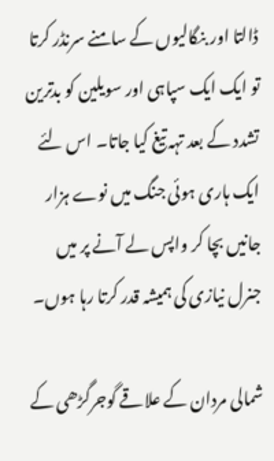ڈالتا اور بنگالیوں کے سامنے سرنڈر کرتا تو ایک ایک سپاہی اور سویلین کو بدترین تشدد کے بعد تہہ تیغ کیا جاتا۔ اس لئے ایک ہاری ہوئی جنگ میں نوے ہزار جانیں بچا کر واپس لے آنے پر میں جنرل نیازی کی ہمیشہ قدر کرتا رہا ہوں۔

شمالی مردان کے علاقے گوجرگڑھی کے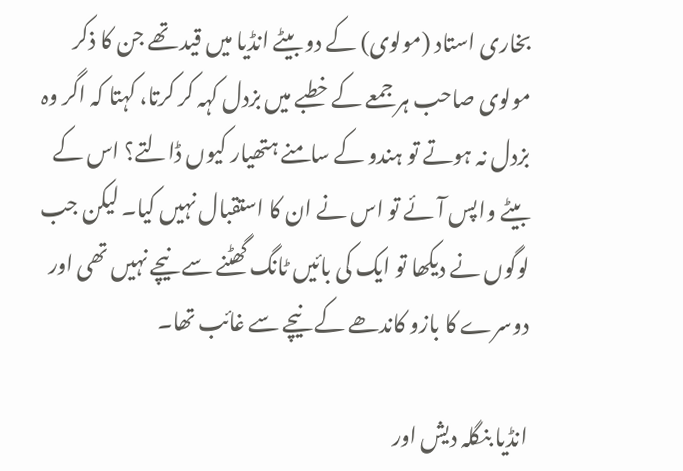بخاری استاد (مولوی) کے دو بیٹے انڈیا میں قید تھے جن کا ذکر مولوی صاحب ہر جمعے کے خطبے میں بزدل کہہ کر کرتا، کہتا کہ اگر وہ بزدل نہ ہوتے تو ہندو کے سامنے ہتھیار کیوں ڈالتے؟ اس کے بیٹے واپس آئے تو اس نے ان کا استقبال نہیں کیا۔ لیکن جب لوگوں نے دیکھا تو ایک کی بائیں ٹانگ گھٹنے سے نیچے نہیں تھی اور دوسرے کا بازو کاندھے کے نیچے سے غائب تھا۔

انڈیا بنگلہ دیش اور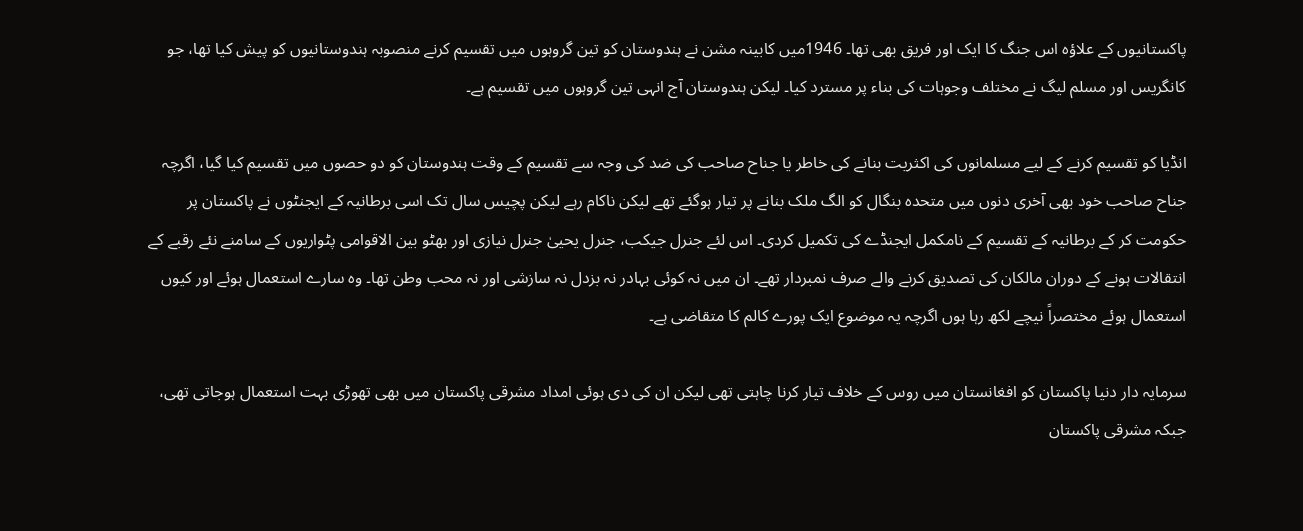پاکستانیوں کے علاؤہ اس جنگ کا ایک اور فریق بھی تھا۔ 1946میں کابینہ مشن نے ہندوستان کو تین گروہوں میں تقسیم کرنے منصوبہ ہندوستانیوں کو پیش کیا تھا، جو کانگریس اور مسلم لیگ نے مختلف وجوہات کی بناء پر مسترد کیا۔ لیکن ہندوستان آج انہی تین گروہوں میں تقسیم ہے۔

انڈیا کو تقسیم کرنے کے لیے مسلمانوں کی اکثریت بنانے کی خاطر یا جناح صاحب کی ضد کی وجہ سے تقسیم کے وقت ہندوستان کو دو حصوں میں تقسیم کیا گیا، اگرچہ جناح صاحب خود بھی آخری دنوں میں متحدہ بنگال کو الگ ملک بنانے پر تیار ہوگئے تھے لیکن ناکام رہے لیکن پچیس سال تک اسی برطانیہ کے ایجنٹوں نے پاکستان پر حکومت کر کے برطانیہ کے تقسیم کے نامکمل ایجنڈے کی تکمیل کردی۔ اس لئے جنرل جیکب، جنرل یحییٰ جنرل نیازی اور بھٹو بین الاقوامی پٹواریوں کے سامنے نئے رقبے کے انتقالات ہونے کے دوران مالکان کی تصدیق کرنے والے صرف نمبردار تھے۔ ان میں نہ کوئی بہادر نہ بزدل نہ سازشی اور نہ محب وطن تھا۔ وہ سارے استعمال ہوئے اور کیوں استعمال ہوئے مختصراً نیچے لکھ رہا ہوں اگرچہ یہ موضوع ایک پورے کالم کا متقاضی ہے۔

سرمایہ دار دنیا پاکستان کو افغانستان میں روس کے خلاف تیار کرنا چاہتی تھی لیکن ان کی دی ہوئی امداد مشرقی پاکستان میں بھی تھوڑی بہت استعمال ہوجاتی تھی، جبکہ مشرقی پاکستان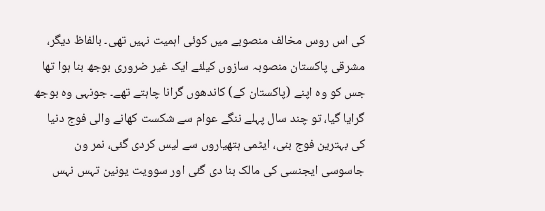کی اس روس مخالف منصوبے میں کوئی اہمیت نہیں تھی۔ بالفاظ دیگر، مشرقی پاکستان منصوبہ سازوں کیلئے ایک غیر ضروری بوجھ بنا ہوا تھا جس کو وہ اپنے (پاکستان کے) کاندھوں گرانا چاہتے تھے۔ جونہی وہ بوجھ گرایا گیا، تو چند سال پہلے ننگے عوام سے شکست کھانے والی فوج دنیا کی بہترین فوج بنی، ایٹمی ہتھیاروں سے لیس کردی گئی، نمر ون جاسوسی ایجنسی کی مالک بنا دی گئی اور سوویت یونین تہس نہس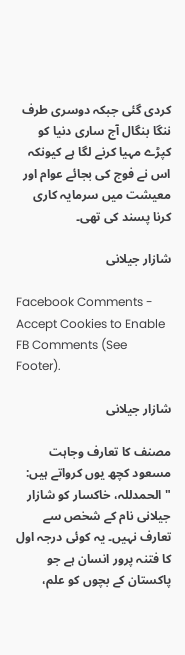کردی گئی جبکہ دوسری طرف ننگا بنگال آج ساری دنیا کو کپڑے مہیا کرنے لگا ہے کیونکہ اس نے فوج کی بجائے عوام اور معیشت میں سرمایہ کاری کرنا پسند کی تھی۔

شازار جیلانی

Facebook Comments - Accept Cookies to Enable FB Comments (See Footer).

شازار جیلانی

مصنف کا تعارف وجاہت مسعود کچھ یوں کرواتے ہیں: "الحمدللہ، خاکسار کو شازار جیلانی نام کے شخص سے تعارف نہیں۔ یہ کوئی درجہ اول کا فتنہ پرور انسان ہے جو پاکستان کے بچوں کو علم،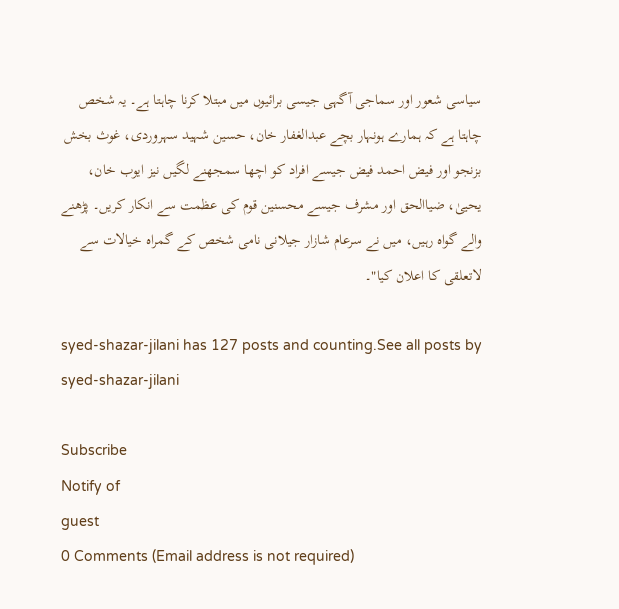سیاسی شعور اور سماجی آگہی جیسی برائیوں میں مبتلا کرنا چاہتا ہے۔ یہ شخص چاہتا ہے کہ ہمارے ہونہار بچے عبدالغفار خان، حسین شہید سہروردی، غوث بخش بزنجو اور فیض احمد فیض جیسے افراد کو اچھا سمجھنے لگیں نیز ایوب خان، یحییٰ، ضیاالحق اور مشرف جیسے محسنین قوم کی عظمت سے انکار کریں۔ پڑھنے والے گواہ رہیں، میں نے سرعام شازار جیلانی نامی شخص کے گمراہ خیالات سے لاتعلقی کا اعلان کیا"۔

syed-shazar-jilani has 127 posts and counting.See all posts by syed-shazar-jilani

Subscribe
Notify of
guest
0 Comments (Email address is not required)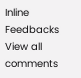Inline Feedbacks
View all comments